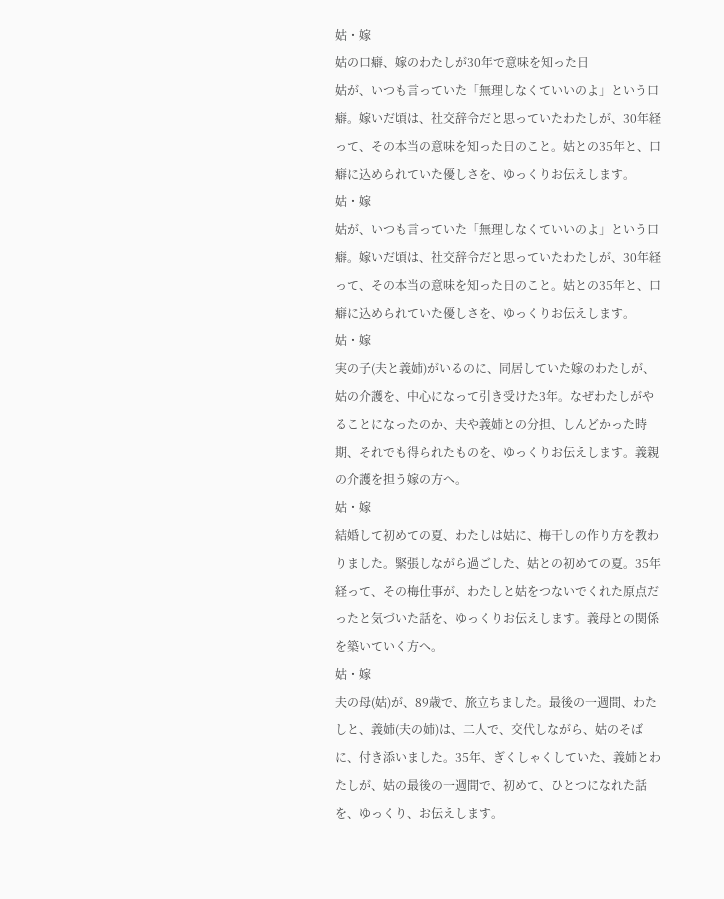姑・嫁
姑の口癖、嫁のわたしが30年で意味を知った日
姑が、いつも言っていた「無理しなくていいのよ」という口癖。嫁いだ頃は、社交辞令だと思っていたわたしが、30年経って、その本当の意味を知った日のこと。姑との35年と、口癖に込められていた優しさを、ゆっくりお伝えします。
姑・嫁
姑が、いつも言っていた「無理しなくていいのよ」という口癖。嫁いだ頃は、社交辞令だと思っていたわたしが、30年経って、その本当の意味を知った日のこと。姑との35年と、口癖に込められていた優しさを、ゆっくりお伝えします。
姑・嫁
実の子(夫と義姉)がいるのに、同居していた嫁のわたしが、姑の介護を、中心になって引き受けた3年。なぜわたしがやることになったのか、夫や義姉との分担、しんどかった時期、それでも得られたものを、ゆっくりお伝えします。義親の介護を担う嫁の方へ。
姑・嫁
結婚して初めての夏、わたしは姑に、梅干しの作り方を教わりました。緊張しながら過ごした、姑との初めての夏。35年経って、その梅仕事が、わたしと姑をつないでくれた原点だったと気づいた話を、ゆっくりお伝えします。義母との関係を築いていく方へ。
姑・嫁
夫の母(姑)が、89歳で、旅立ちました。最後の一週間、わたしと、義姉(夫の姉)は、二人で、交代しながら、姑のそばに、付き添いました。35年、ぎくしゃくしていた、義姉とわたしが、姑の最後の一週間で、初めて、ひとつになれた話を、ゆっくり、お伝えします。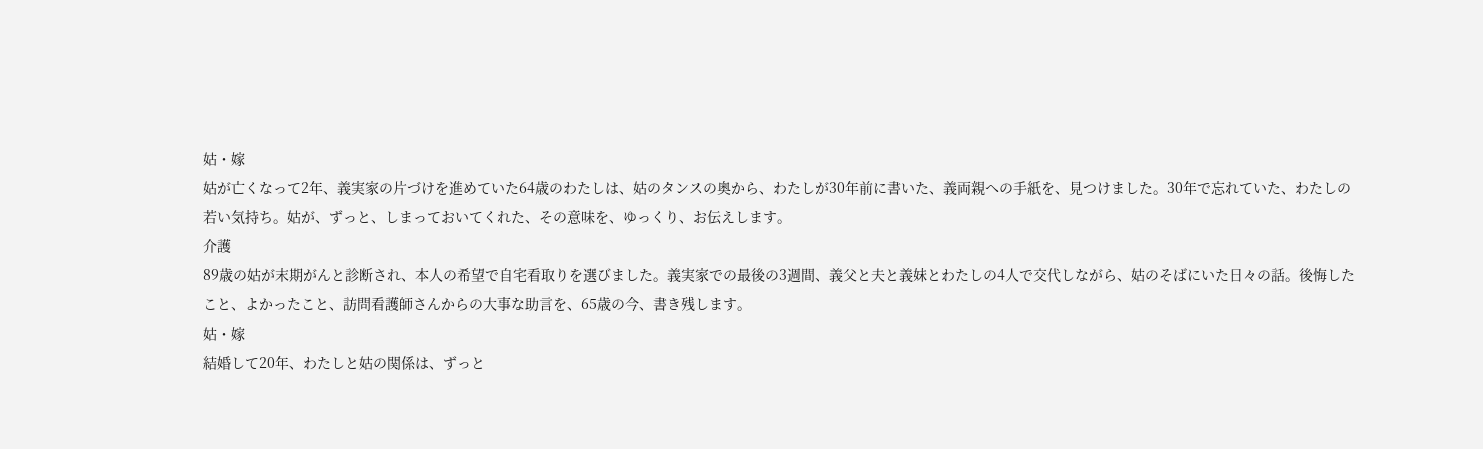姑・嫁
姑が亡くなって2年、義実家の片づけを進めていた64歳のわたしは、姑のタンスの奥から、わたしが30年前に書いた、義両親への手紙を、見つけました。30年で忘れていた、わたしの若い気持ち。姑が、ずっと、しまっておいてくれた、その意味を、ゆっくり、お伝えします。
介護
89歳の姑が末期がんと診断され、本人の希望で自宅看取りを選びました。義実家での最後の3週間、義父と夫と義妹とわたしの4人で交代しながら、姑のそばにいた日々の話。後悔したこと、よかったこと、訪問看護師さんからの大事な助言を、65歳の今、書き残します。
姑・嫁
結婚して20年、わたしと姑の関係は、ずっと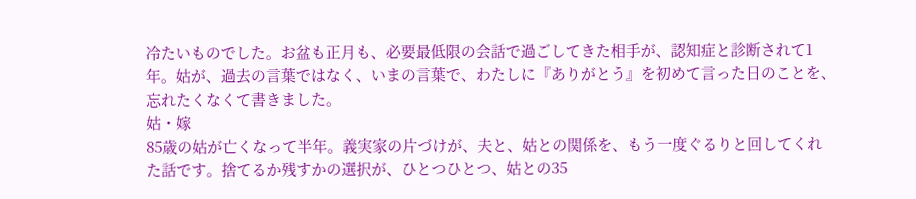冷たいものでした。お盆も正月も、必要最低限の会話で過ごしてきた相手が、認知症と診断されて1年。姑が、過去の言葉ではなく、いまの言葉で、わたしに『ありがとう』を初めて言った日のことを、忘れたくなくて書きました。
姑・嫁
85歳の姑が亡くなって半年。義実家の片づけが、夫と、姑との関係を、もう一度ぐるりと回してくれた話です。捨てるか残すかの選択が、ひとつひとつ、姑との35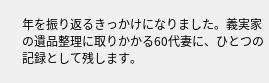年を振り返るきっかけになりました。義実家の遺品整理に取りかかる60代妻に、ひとつの記録として残します。